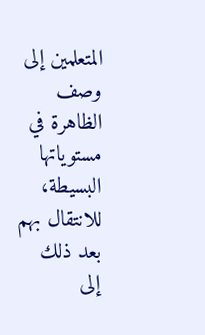المتعلمين إلى وصف الظاهرة في مستوياتها البسيطة، للانتقال بهم بعد ذلك إلى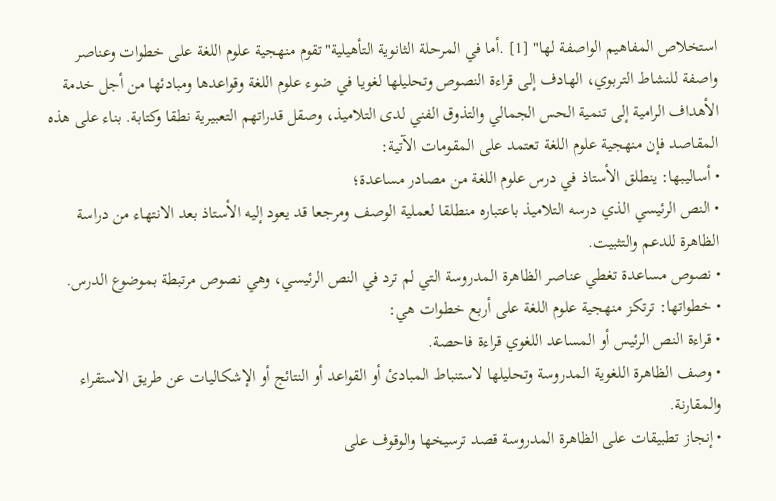استخلاص المفاهيم الواصفة لها" [1] .أما في المرحلة الثانوية التأهيلية"تقوم منهجية علوم اللغة على خطوات وعناصر واصفة للنشاط التربوي، الهادف إلى قراءة النصوص وتحليلها لغويا في ضوء علوم اللغة وقواعدها ومبادئها من أجل خدمة الأهداف الرامية إلى تنمية الحس الجمالي والتذوق الفني لدى التلاميذ، وصقل قدراتهم التعبيرية نطقا وكتابة. بناء على هذه المقاصد فإن منهجية علوم اللغة تعتمد على المقومات الآتية:
• أساليبها: ينطلق الأستاذ في درس علوم اللغة من مصادر مساعدة؛
• النص الرئيسي الذي درسه التلاميذ باعتباره منطلقا لعملية الوصف ومرجعا قد يعود إليه الأستاذ بعد الانتهاء من دراسة الظاهرة للدعم والتثبيت.
• نصوص مساعدة تغطي عناصر الظاهرة المدروسة التي لم ترد في النص الرئيسي، وهي نصوص مرتبطة بموضوع الدرس.
• خطواتها: ترتكز منهجية علوم اللغة على أربع خطوات هي:
• قراءة النص الرئيس أو المساعد اللغوي قراءة فاحصة.
• وصف الظاهرة اللغوية المدروسة وتحليلها لاستنباط المبادئ أو القواعد أو النتائج أو الإشكاليات عن طريق الاستقراء والمقارنة.
• إنجاز تطبيقات على الظاهرة المدروسة قصد ترسيخها والوقوف على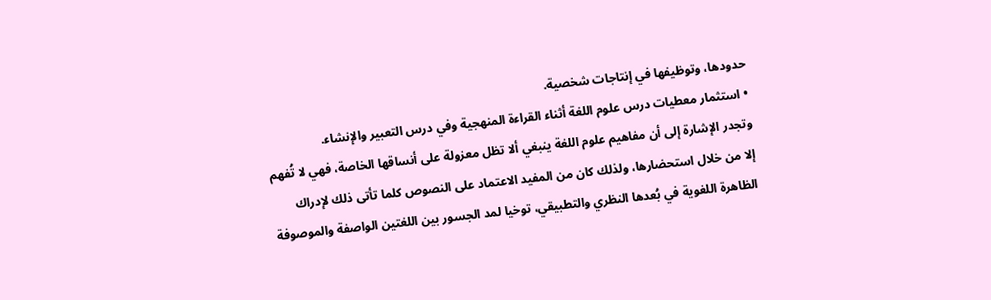حدودها، وتوظيفها في إنتاجات شخصية.
• استثمار معطيات درس علوم اللغة أثناء القراءة المنهجية وفي درس التعبير والإنشاء.
وتجدر الإشارة إلى أن مفاهيم علوم اللغة ينبغي ألا تظل معزولة على أنساقها الخاصة، فهي لا تُفهم إلا من خلال استحضارها، ولذلك كان من المفيد الاعتماد على النصوص كلما تأتى ذلك لإدراك الظاهرة اللغوية في بُعدها النظري والتطبيقي، توخيا لمد الجسور بين اللغتين الواصفة والموصوفة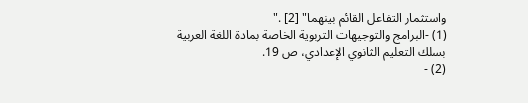واستثمار التفاعل القائم بينهما" [2] ."
(1) -البرامج والتوجيهات التربوية الخاصة بمادة اللغة العربية بسلك التعليم الثانوي الإعدادي، ص 19.
(2) -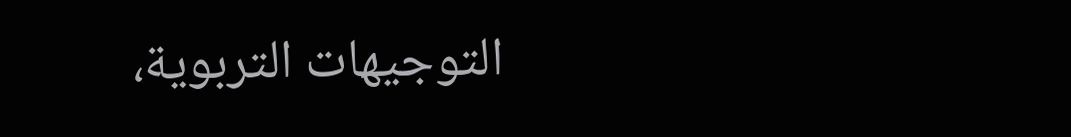التوجيهات التربوية،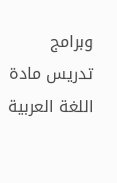وبرامج تدريس مادة اللغة العربية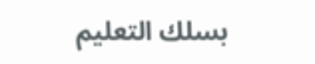بسلك التعليم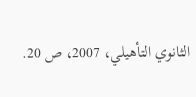الثانوي التأهيلي، 2007، ص 20.